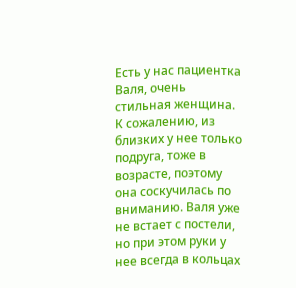Есть у нас пациентка Валя, очень стильная женщина. К сожалению, из близких у нее только подруга, тоже в возрасте, поэтому она соскучилась по вниманию. Валя уже не встает с постели, но при этом руки у нее всегда в кольцах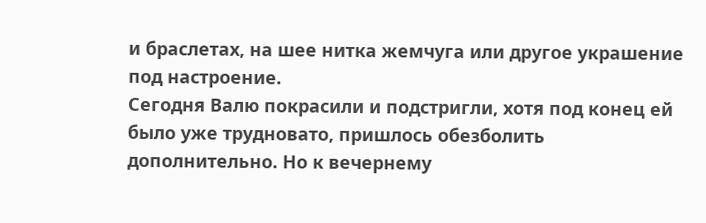и браслетах, на шее нитка жемчуга или другое украшение под настроение.
Сегодня Валю покрасили и подстригли, хотя под конец ей было уже трудновато, пришлось обезболить дополнительно. Но к вечернему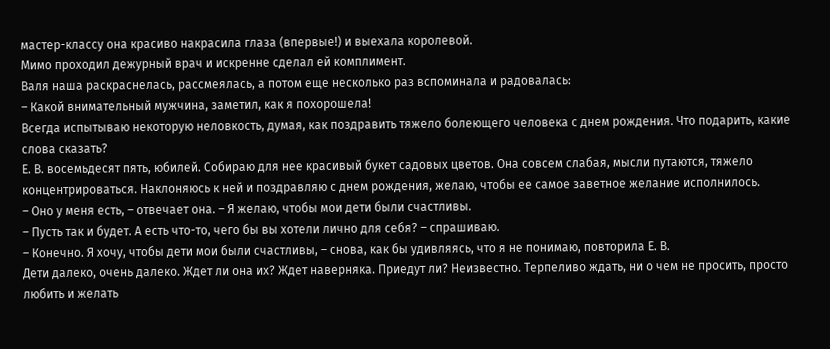мастер-классу она красиво накрасила глаза (впервые!) и выехала королевой.
Мимо проходил дежурный врач и искренне сделал ей комплимент.
Валя наша раскраснелась, рассмеялась, а потом еще несколько раз вспоминала и радовалась:
– Какой внимательный мужчина, заметил, как я похорошела!
Всегда испытываю некоторую неловкость, думая, как поздравить тяжело болеющего человека с днем рождения. Что подарить, какие слова сказать?
Е. В. восемьдесят пять, юбилей. Собираю для нее красивый букет садовых цветов. Она совсем слабая, мысли путаются, тяжело концентрироваться. Наклоняюсь к ней и поздравляю с днем рождения, желаю, чтобы ее самое заветное желание исполнилось.
– Оно у меня есть, – отвечает она. – Я желаю, чтобы мои дети были счастливы.
– Пусть так и будет. А есть что-то, чего бы вы хотели лично для себя? – спрашиваю.
– Конечно. Я хочу, чтобы дети мои были счастливы, – снова, как бы удивляясь, что я не понимаю, повторила Е. В.
Дети далеко, очень далеко. Ждет ли она их? Ждет наверняка. Приедут ли? Неизвестно. Терпеливо ждать, ни о чем не просить, просто любить и желать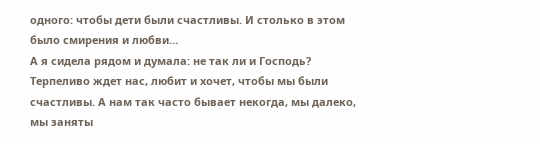одного: чтобы дети были счастливы. И столько в этом было смирения и любви…
А я сидела рядом и думала: не так ли и Господь? Терпеливо ждет нас, любит и хочет, чтобы мы были счастливы. А нам так часто бывает некогда, мы далеко, мы заняты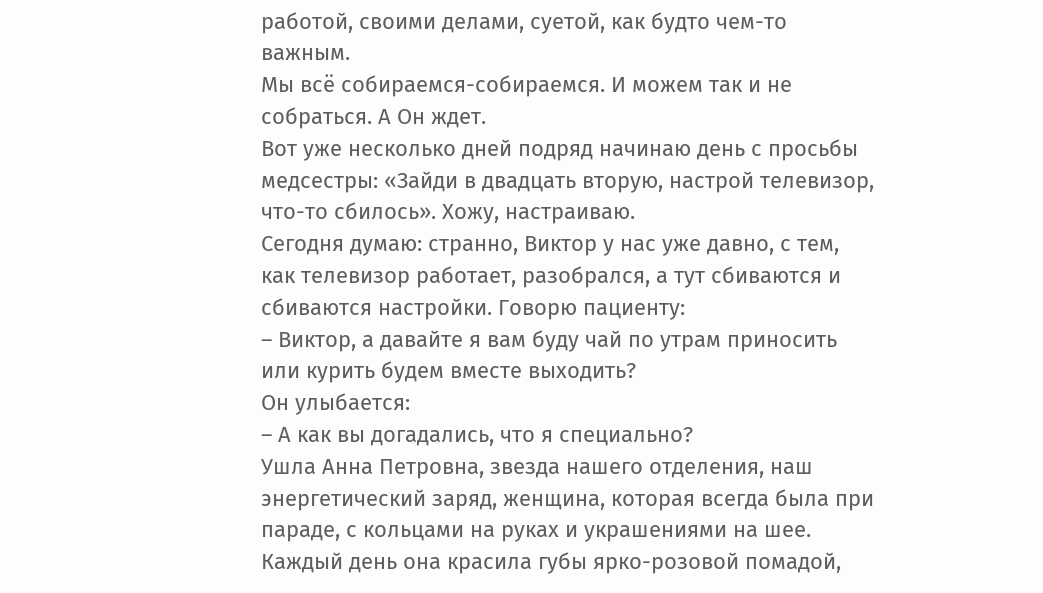работой, своими делами, суетой, как будто чем-то важным.
Мы всё собираемся-собираемся. И можем так и не собраться. А Он ждет.
Вот уже несколько дней подряд начинаю день с просьбы медсестры: «Зайди в двадцать вторую, настрой телевизор, что-то сбилось». Хожу, настраиваю.
Сегодня думаю: странно, Виктор у нас уже давно, с тем, как телевизор работает, разобрался, а тут сбиваются и сбиваются настройки. Говорю пациенту:
– Виктор, а давайте я вам буду чай по утрам приносить или курить будем вместе выходить?
Он улыбается:
– А как вы догадались, что я специально?
Ушла Анна Петровна, звезда нашего отделения, наш энергетический заряд, женщина, которая всегда была при параде, с кольцами на руках и украшениями на шее. Каждый день она красила губы ярко-розовой помадой,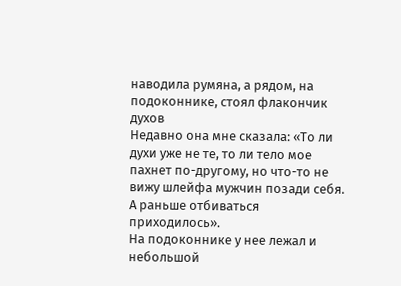наводила румяна, а рядом, на подоконнике, стоял флакончик духов
Недавно она мне сказала: «То ли духи уже не те, то ли тело мое пахнет по-другому, но что-то не вижу шлейфа мужчин позади себя. А раньше отбиваться приходилось».
На подоконнике у нее лежал и небольшой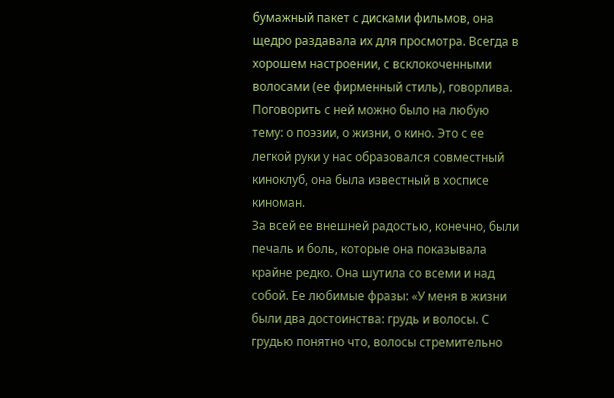бумажный пакет с дисками фильмов, она щедро раздавала их для просмотра. Всегда в хорошем настроении, с всклокоченными волосами (ее фирменный стиль), говорлива. Поговорить с ней можно было на любую тему: о поэзии, о жизни, о кино. Это с ее легкой руки у нас образовался совместный киноклуб, она была известный в хосписе киноман.
За всей ее внешней радостью, конечно, были печаль и боль, которые она показывала крайне редко. Она шутила со всеми и над собой. Ее любимые фразы: «У меня в жизни были два достоинства: грудь и волосы. С грудью понятно что, волосы стремительно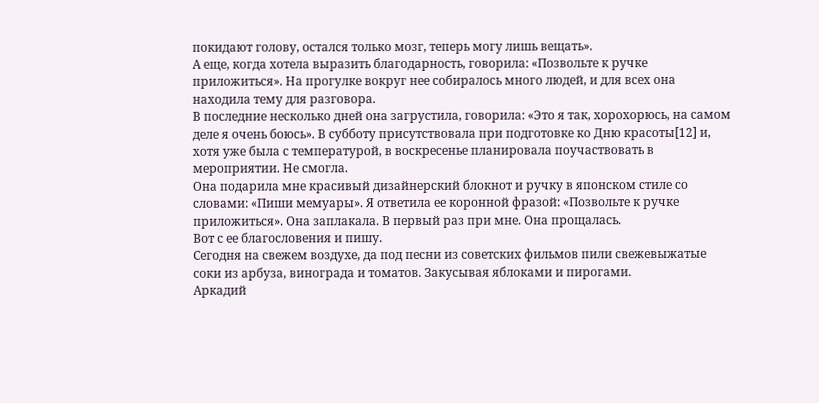покидают голову, остался только мозг, теперь могу лишь вещать».
А еще, когда хотела выразить благодарность, говорила: «Позвольте к ручке приложиться». На прогулке вокруг нее собиралось много людей, и для всех она находила тему для разговора.
В последние несколько дней она загрустила, говорила: «Это я так, хорохорюсь, на самом деле я очень боюсь». В субботу присутствовала при подготовке ко Дню красоты[12] и, хотя уже была с температурой, в воскресенье планировала поучаствовать в мероприятии. Не смогла.
Она подарила мне красивый дизайнерский блокнот и ручку в японском стиле со словами: «Пиши мемуары». Я ответила ее коронной фразой: «Позвольте к ручке приложиться». Она заплакала. В первый раз при мне. Она прощалась.
Вот с ее благословения и пишу.
Сегодня на свежем воздухе, да под песни из советских фильмов пили свежевыжатые соки из арбуза, винограда и томатов. Закусывая яблоками и пирогами.
Аркадий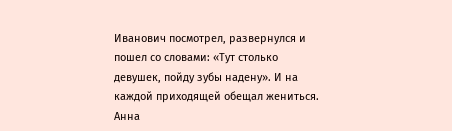Иванович посмотрел, развернулся и пошел со словами: «Тут столько девушек, пойду зубы надену». И на каждой приходящей обещал жениться.
Анна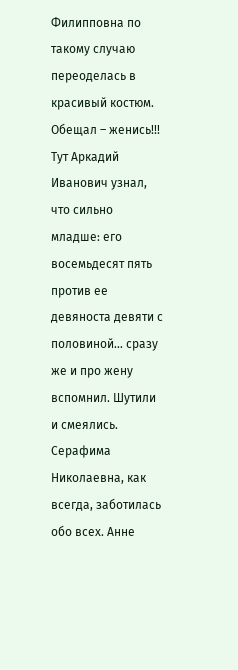Филипповна по такому случаю переоделась в красивый костюм. Обещал – женись!!! Тут Аркадий Иванович узнал, что сильно младше: его восемьдесят пять против ее девяноста девяти с половиной… сразу же и про жену вспомнил. Шутили и смеялись.
Серафима Николаевна, как всегда, заботилась обо всех. Анне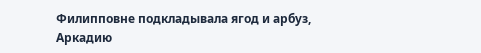Филипповне подкладывала ягод и арбуз, Аркадию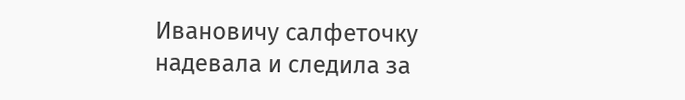Ивановичу салфеточку надевала и следила за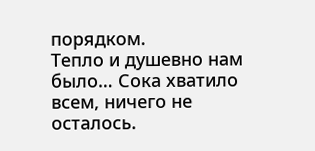порядком.
Тепло и душевно нам было… Сока хватило всем, ничего не осталось.